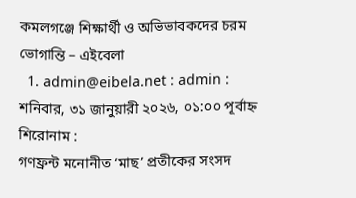কমলগঞ্জে শিক্ষার্থী ও অভিভাবকদের চরম ভোগান্তি – এইবেলা
  1. admin@eibela.net : admin :
শনিবার, ৩১ জানুয়ারী ২০২৬, ০১:০০ পূর্বাহ্ন
শিরোনাম :
গণফ্রন্ট মনোনীত ‘মাছ’ প্রতীকের সংসদ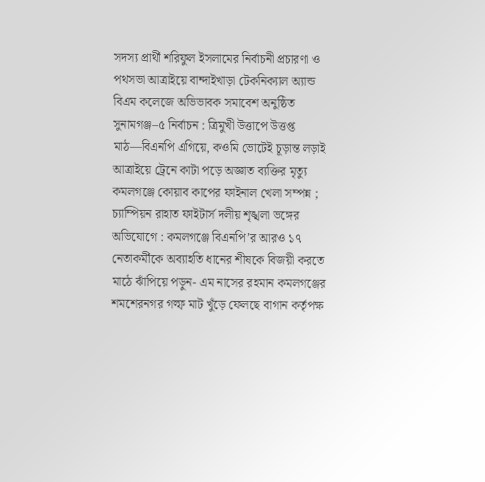সদস্য প্রার্থী শরিফুল ইসলামের নির্বাচনী প্রচারণা ও পথসভা আত্রাইয়ে বান্দাইখাড়া টেকনিক্যাল অ্যান্ড বিএম কলেজে অভিভাবক সমাবেশ অনুষ্ঠিত সুনামগঞ্জ–৫ নির্বাচন : ত্রিমুখী উত্তাপে উত্তপ্ত মাঠ—বিএনপি এগিয়ে, কওমি ভোটেই চূড়ান্ত লড়াই আত্রাইয়ে ট্রেনে কাটা পড়ে অজ্ঞাত ব্যক্তির মৃত্যু  কমলগঞ্জে কোয়াব কাপের ফাইনাল খেলা সম্পন্ন ; চ্যাম্পিয়ন রাহাত ফাইটার্স দলীয় শৃঙ্খলা ভঙ্গের অভিযোগে : কমলগঞ্জে বিএনপি’র আরও ১৭ নেতাকর্মীকে অব্যাহতি ধানের শীষকে বিজয়ী করতে মাঠে ঝাঁপিয়ে পড়ুন- এম নাসের রহমান কমলগঞ্জের শমশেরনগর গল্ফ মাট খুঁড়ে ফেলছে বাগান কর্তৃপক্ষ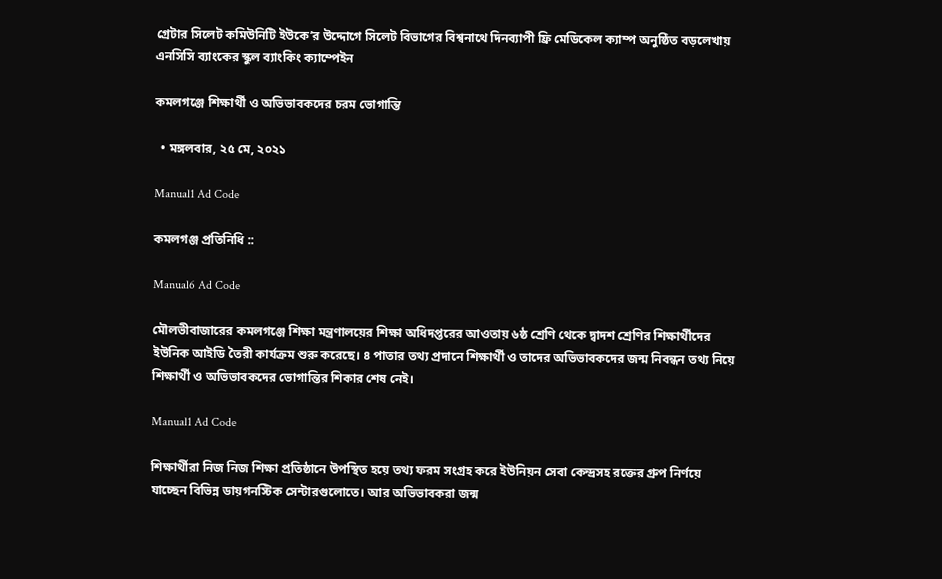গ্রেটার সিলেট কমিউনিটি ইউকে’র উদ্দোগে সিলেট বিভাগের বিশ্বনাথে দিনব্যাপী ফ্রি মেডিকেল ক্যাম্প অনুষ্ঠিত বড়লেখায় এনসিসি ব্যাংকের স্কুল ব্যাংকিং ক্যাম্পেইন

কমলগঞ্জে শিক্ষার্থী ও অভিভাবকদের চরম ভোগান্তি

  • মঙ্গলবার, ২৫ মে, ২০২১

Manual1 Ad Code

কমলগঞ্জ প্রতিনিধি ::

Manual6 Ad Code

মৌলভীবাজারের কমলগঞ্জে শিক্ষা মন্ত্রণালয়ের শিক্ষা অধিদপ্তরের আওতায় ৬ষ্ঠ শ্রেণি থেকে দ্বাদশ শ্রেণির শিক্ষার্থীদের ইউনিক আইডি তৈরী কার্যক্রম শুরু করেছে। ৪ পাতার তথ্য প্রদানে শিক্ষার্থী ও তাদের অভিভাবকদের জন্ম নিবন্ধন তথ্য নিয়ে শিক্ষার্থী ও অভিভাবকদের ভোগান্তির শিকার শেষ নেই।

Manual1 Ad Code

শিক্ষার্থীরা নিজ নিজ শিক্ষা প্রতিষ্ঠানে উপস্থিত হয়ে তথ্য ফরম সংগ্রহ করে ইউনিয়ন সেবা কেন্দ্রসহ রক্তের গ্রুপ নির্ণয়ে যাচ্ছেন বিভিন্ন ডায়গনস্টিক সেন্টারগুলোতে। আর অভিভাবকরা জন্ম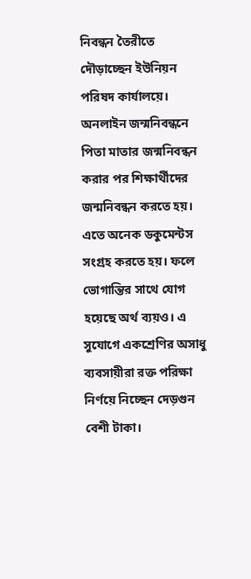নিবন্ধন তৈরীতে দৌড়াচ্ছেন ইউনিয়ন পরিষদ কার্যালয়ে। অনলাইন জন্মনিবন্ধনে পিতা মাতার জন্মনিবন্ধন করার পর শিক্ষার্থীদের জন্মনিবন্ধন করতে হয়। এতে অনেক ডকুমেন্টস সংগ্রহ করতে হয়। ফলে ভোগান্তির সাথে যোগ হয়েছে অর্থ ব্যয়ও। এ সুযোগে একশ্রেণির অসাধু ব্যবসায়ীরা রক্ত পরিক্ষা নির্ণয়ে নিচ্ছেন দেড়গুন বেশী টাকা।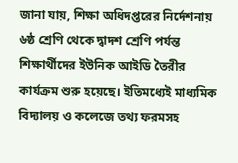জানা যায়, শিক্ষা অধিদপ্তরের নির্দেশনায় ৬ষ্ঠ শ্রেণি থেকে দ্বাদশ শ্রেণি পর্যন্ত শিক্ষার্থীদের ইউনিক আইডি তৈরীর কার্যক্রম শুরু হয়েছে। ইতিমধ্যেই মাধ্যমিক বিদ্যালয় ও কলেজে তথ্য ফরমসহ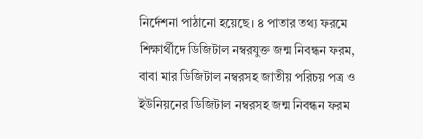নির্দেশনা পাঠানো হয়েছে। ৪ পাতার তথ্য ফরমে শিক্ষার্থীদে ডিজিটাল নম্বরযুক্ত জন্ম নিবন্ধন ফরম, বাবা মার ডিজিটাল নম্বরসহ জাতীয় পরিচয় পত্র ও ইউনিয়নের ডিজিটাল নম্বরসহ জন্ম নিবন্ধন ফরম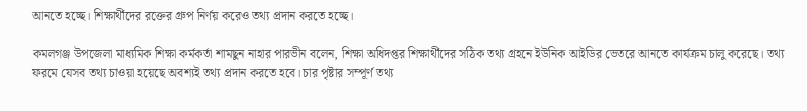আনতে হচ্ছে। শিক্ষার্থীদের রক্তের গ্রুপ নির্ণয় করেও তথ্য প্রদান করতে হচ্ছে।

কমলগঞ্জ উপজেলা মাধ্যমিক শিক্ষা কর্মকর্তা শামছুন নাহার পারভীন বলেন, শিক্ষা অধিদপ্তর শিক্ষার্থীদের সঠিক তথ্য গ্রহনে ইউনিক আইডির ভেতরে আনতে কার্যক্রম চালু করেছে। তথ্য ফরমে যেসব তথ্য চাওয়া হয়েছে অবশ্যই তথ্য প্রদান করতে হবে। চার পৃষ্টার সম্পূর্ণ তথ্য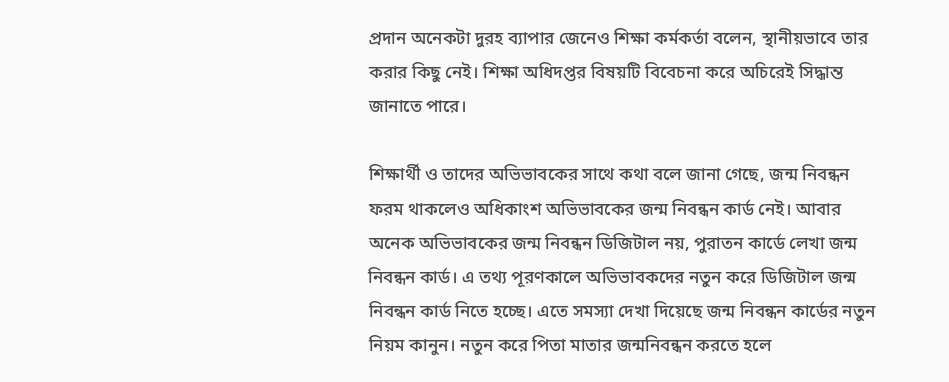প্রদান অনেকটা দুরহ ব্যাপার জেনেও শিক্ষা কর্মকর্তা বলেন, স্থানীয়ভাবে তার করার কিছু নেই। শিক্ষা অধিদপ্তর বিষয়টি বিবেচনা করে অচিরেই সিদ্ধান্ত জানাতে পারে।

শিক্ষার্থী ও তাদের অভিভাবকের সাথে কথা বলে জানা গেছে, জন্ম নিবন্ধন ফরম থাকলেও অধিকাংশ অভিভাবকের জন্ম নিবন্ধন কার্ড নেই। আবার অনেক অভিভাবকের জন্ম নিবন্ধন ডিজিটাল নয়, পুরাতন কার্ডে লেখা জন্ম নিবন্ধন কার্ড। এ তথ্য পূরণকালে অভিভাবকদের নতুন করে ডিজিটাল জন্ম নিবন্ধন কার্ড নিতে হচ্ছে। এতে সমস্যা দেখা দিয়েছে জন্ম নিবন্ধন কার্ডের নতুন নিয়ম কানুন। নতুন করে পিতা মাতার জন্মনিবন্ধন করতে হলে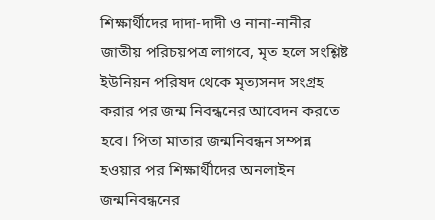শিক্ষার্থীদের দাদা-দাদী ও নানা-নানীর জাতীয় পরিচয়পত্র লাগবে, মৃত হলে সংশ্লিষ্ট ইউনিয়ন পরিষদ থেকে মৃত্যসনদ সংগ্রহ করার পর জন্ম নিবন্ধনের আবেদন করতে হবে। পিতা মাতার জন্মনিবন্ধন সম্পন্ন হওয়ার পর শিক্ষার্থীদের অনলাইন জন্মনিবন্ধনের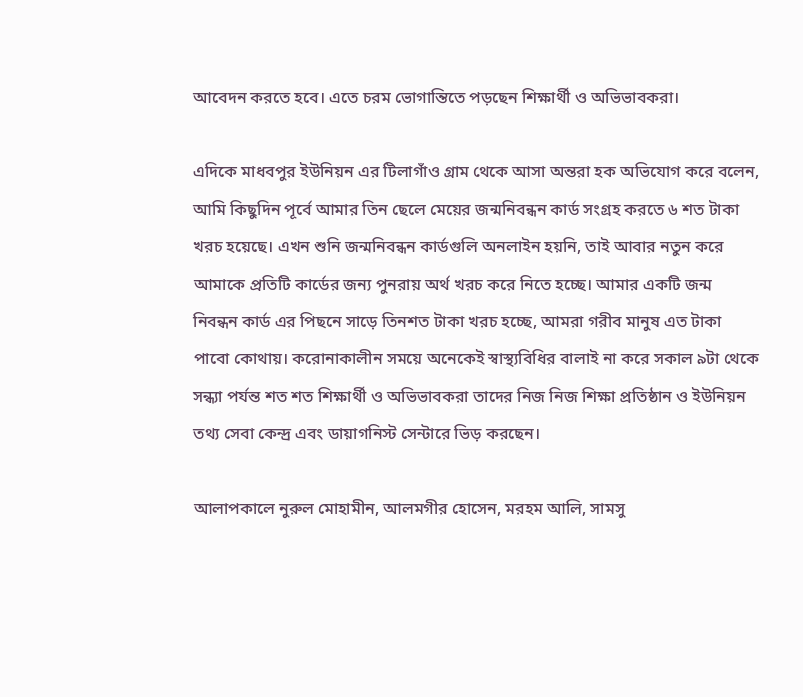আবেদন করতে হবে। এতে চরম ভোগান্তিতে পড়ছেন শিক্ষার্থী ও অভিভাবকরা।

এদিকে মাধবপুর ইউনিয়ন এর টিলাগাঁও গ্রাম থেকে আসা অন্তরা হক অভিযোগ করে বলেন, আমি কিছুদিন পূর্বে আমার তিন ছেলে মেয়ের জন্মনিবন্ধন কার্ড সংগ্রহ করতে ৬ শত টাকা খরচ হয়েছে। এখন শুনি জন্মনিবন্ধন কার্ডগুলি অনলাইন হয়নি, তাই আবার নতুন করে আমাকে প্রতিটি কার্ডের জন্য পুনরায় অর্থ খরচ করে নিতে হচ্ছে। আমার একটি জন্ম নিবন্ধন কার্ড এর পিছনে সাড়ে তিনশত টাকা খরচ হচ্ছে, আমরা গরীব মানুষ এত টাকা পাবো কোথায়। করোনাকালীন সময়ে অনেকেই স্বাস্থ্যবিধির বালাই না করে সকাল ৯টা থেকে সন্ধ্যা পর্যন্ত শত শত শিক্ষার্থী ও অভিভাবকরা তাদের নিজ নিজ শিক্ষা প্রতিষ্ঠান ও ইউনিয়ন তথ্য সেবা কেন্দ্র এবং ডায়াগনিস্ট সেন্টারে ভিড় করছেন।

আলাপকালে নুরুল মোহামীন, আলমগীর হোসেন, মরহম আলি, সামসু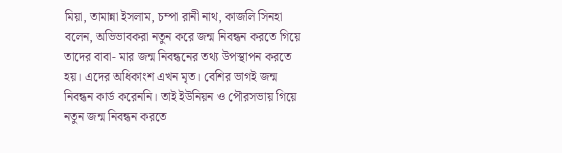মিয়া, তামান্না ইসলাম, চম্পা রানী নাথ, কাজলি সিনহা বলেন, অভিভাবকরা নতুন করে জন্ম নিবন্ধন করতে গিয়ে তাদের বাবা- মার জন্ম নিবন্ধনের তথ্য উপস্থাপন করতে হয়। এদের অধিকাংশ এখন মৃত। বেশির ভাগই জন্ম নিবন্ধন কার্ড করেননি। তাই ইউনিয়ন ও পৌরসভায় গিয়ে নতুন জন্ম নিবন্ধন করতে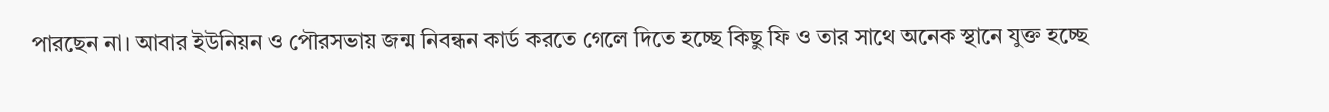পারছেন না। আবার ইউনিয়ন ও পৌরসভায় জন্ম নিবন্ধন কার্ড করতে গেলে দিতে হচ্ছে কিছু ফি ও তার সাথে অনেক স্থানে যুক্ত হচ্ছে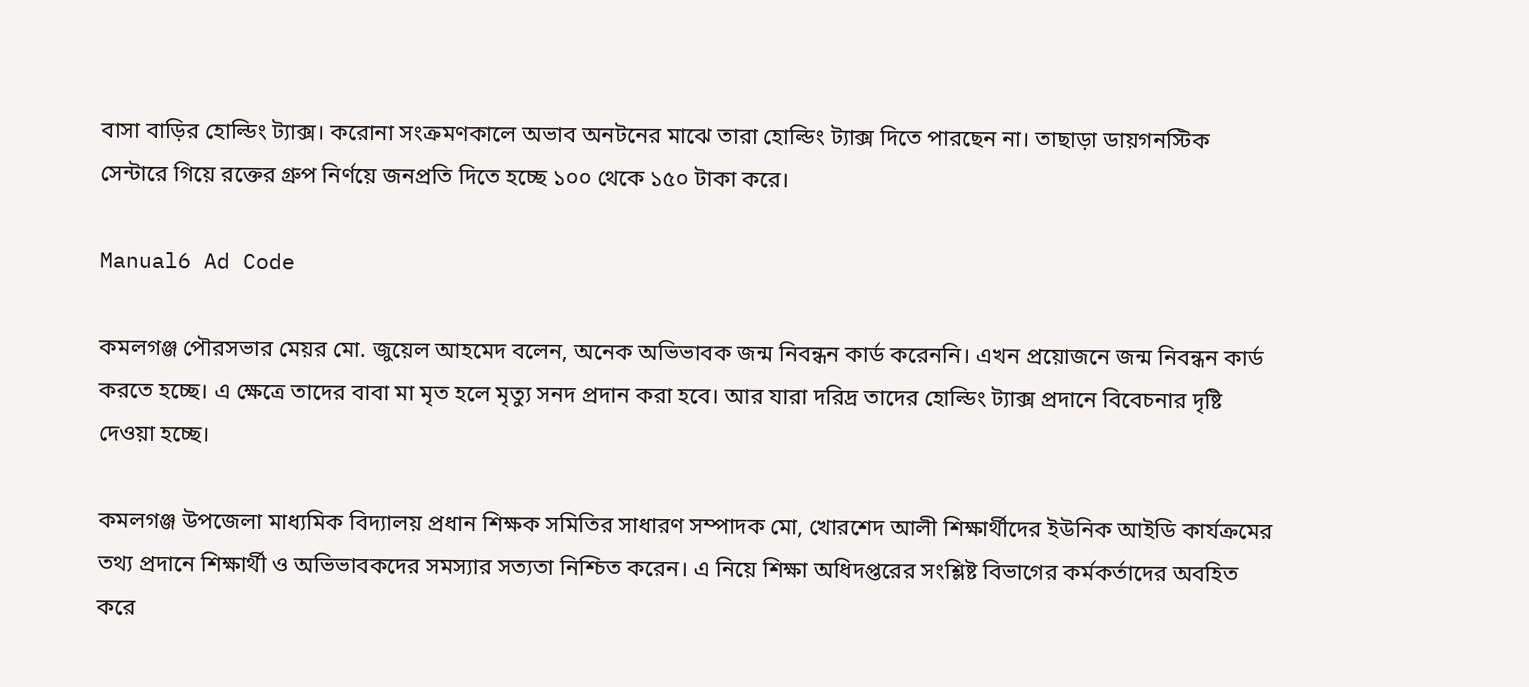বাসা বাড়ির হোল্ডিং ট্যাক্স। করোনা সংক্রমণকালে অভাব অনটনের মাঝে তারা হোল্ডিং ট্যাক্স দিতে পারছেন না। তাছাড়া ডায়গনস্টিক সেন্টারে গিয়ে রক্তের গ্রুপ নির্ণয়ে জনপ্রতি দিতে হচ্ছে ১০০ থেকে ১৫০ টাকা করে।

Manual6 Ad Code

কমলগঞ্জ পৌরসভার মেয়র মো. জুয়েল আহমেদ বলেন, অনেক অভিভাবক জন্ম নিবন্ধন কার্ড করেননি। এখন প্রয়োজনে জন্ম নিবন্ধন কার্ড করতে হচ্ছে। এ ক্ষেত্রে তাদের বাবা মা মৃত হলে মৃত্যু সনদ প্রদান করা হবে। আর যারা দরিদ্র তাদের হোল্ডিং ট্যাক্স প্রদানে বিবেচনার দৃষ্টি দেওয়া হচ্ছে।

কমলগঞ্জ উপজেলা মাধ্যমিক বিদ্যালয় প্রধান শিক্ষক সমিতির সাধারণ সম্পাদক মো, খোরশেদ আলী শিক্ষার্থীদের ইউনিক আইডি কার্যক্রমের তথ্য প্রদানে শিক্ষার্থী ও অভিভাবকদের সমস্যার সত্যতা নিশ্চিত করেন। এ নিয়ে শিক্ষা অধিদপ্তরের সংশ্লিষ্ট বিভাগের কর্মকর্তাদের অবহিত করে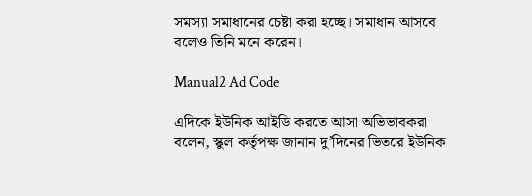সমস্যা সমাধানের চেষ্টা করা হচ্ছে। সমাধান আসবে বলেও তিনি মনে করেন।

Manual2 Ad Code

এদিকে ইউনিক আইডি করতে আসা অভিভাবকরা বলেন, স্কুল কর্তৃপক্ষ জানান দু’দিনের ভিতরে ইউনিক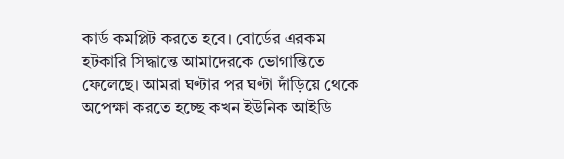কার্ড কমপ্লিট করতে হবে। বোর্ডের এরকম হটকারি সিদ্ধান্তে আমাদেরকে ভোগান্তিতে ফেলেছে। আমরা ঘণ্টার পর ঘণ্টা দাঁড়িয়ে থেকে অপেক্ষা করতে হচ্ছে কখন ইউনিক আইডি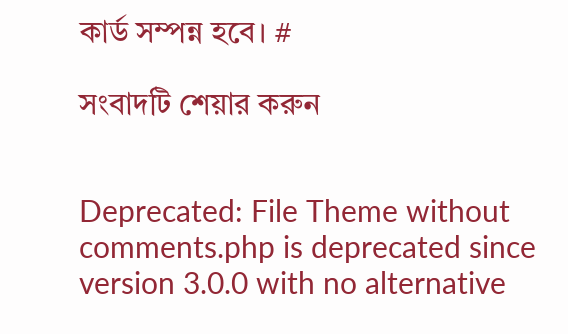কার্ড সম্পন্ন হবে। #

সংবাদটি শেয়ার করুন


Deprecated: File Theme without comments.php is deprecated since version 3.0.0 with no alternative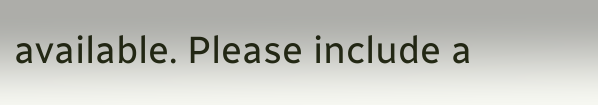available. Please include a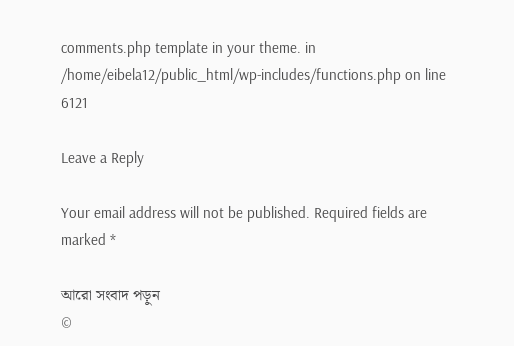comments.php template in your theme. in /home/eibela12/public_html/wp-includes/functions.php on line 6121

Leave a Reply

Your email address will not be published. Required fields are marked *

আরো সংবাদ পড়ুন
©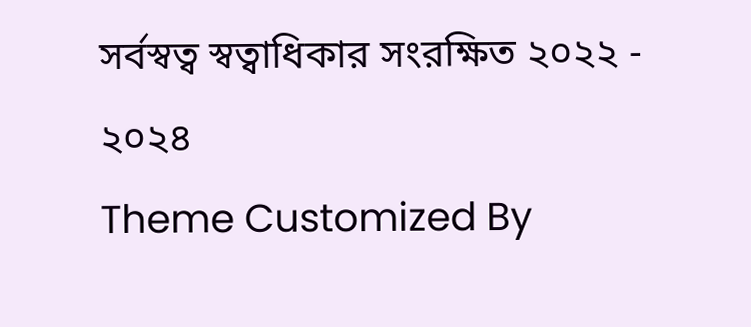সর্বস্বত্ব স্বত্বাধিকার সংরক্ষিত ২০২২ - ২০২৪
Theme Customized By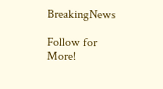BreakingNews

Follow for More!